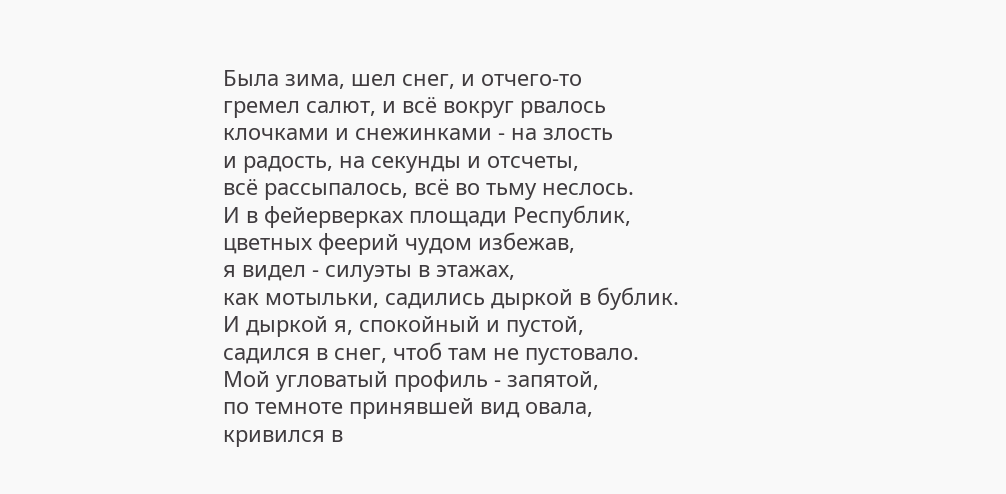Была зима, шел снег, и отчего-то
гремел салют, и всё вокруг рвалось
клочками и снежинками - на злость
и радость, на секунды и отсчеты,
всё рассыпалось, всё во тьму неслось.
И в фейерверках площади Республик,
цветных феерий чудом избежав,
я видел - силуэты в этажах,
как мотыльки, садились дыркой в бублик.
И дыркой я, спокойный и пустой,
садился в снег, чтоб там не пустовало.
Мой угловатый профиль - запятой,
по темноте принявшей вид овала,
кривился в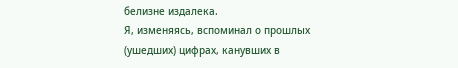белизне издалека.
Я, изменяясь, вспоминал о прошлых
(ушедших) цифрах, канувших в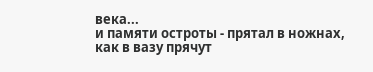века...
и памяти остроты - прятал в ножнах,
как в вазу прячут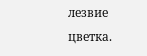лезвие цветка.